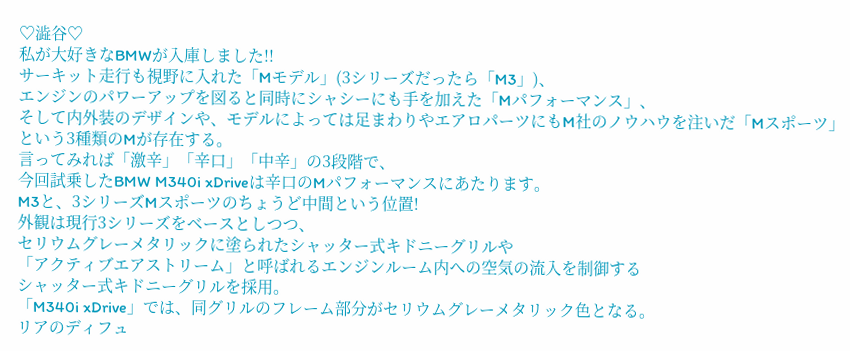♡澁谷♡
私が大好きなBMWが入庫しました!!
サーキット走行も視野に入れた「Mモデル」(3シリーズだったら「M3」)、
エンジンのパワーアップを図ると同時にシャシーにも手を加えた「Mパフォーマンス」、
そして内外装のデザインや、モデルによっては足まわりやエアロパーツにもM社のノウハウを注いだ「Mスポーツ」
という3種類のMが存在する。
言ってみれば「激辛」「辛口」「中辛」の3段階で、
今回試乗したBMW M340i xDriveは辛口のMパフォーマンスにあたります。
M3と、3シリーズMスポーツのちょうど中間という位置!
外観は現行3シリーズをベースとしつつ、
セリウムグレーメタリックに塗られたシャッター式キドニーグリルや
「アクティブエアストリーム」と呼ばれるエンジンルーム内への空気の流入を制御する
シャッター式キドニーグリルを採用。
「M340i xDrive」では、同グリルのフレーム部分がセリウムグレーメタリック色となる。
リアのディフュ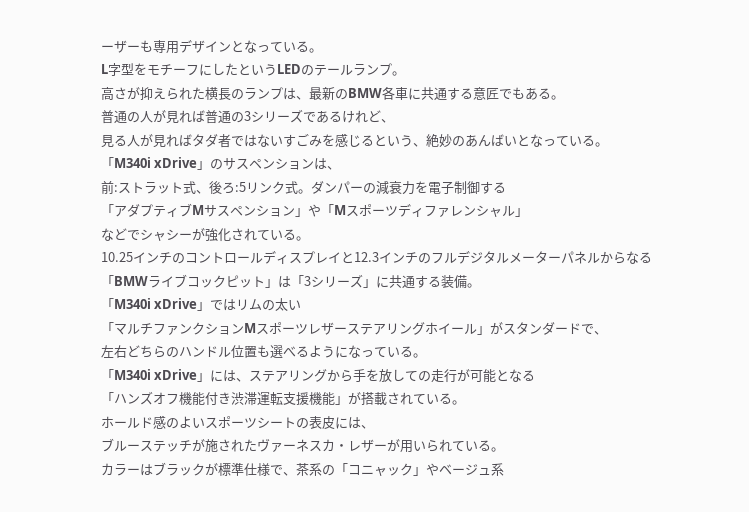ーザーも専用デザインとなっている。
L字型をモチーフにしたというLEDのテールランプ。
高さが抑えられた横長のランプは、最新のBMW各車に共通する意匠でもある。
普通の人が見れば普通の3シリーズであるけれど、
見る人が見ればタダ者ではないすごみを感じるという、絶妙のあんばいとなっている。
「M340i xDrive」のサスペンションは、
前:ストラット式、後ろ:5リンク式。ダンパーの減衰力を電子制御する
「アダプティブMサスペンション」や「Mスポーツディファレンシャル」
などでシャシーが強化されている。
10.25インチのコントロールディスプレイと12.3インチのフルデジタルメーターパネルからなる
「BMWライブコックピット」は「3シリーズ」に共通する装備。
「M340i xDrive」ではリムの太い
「マルチファンクションMスポーツレザーステアリングホイール」がスタンダードで、
左右どちらのハンドル位置も選べるようになっている。
「M340i xDrive」には、ステアリングから手を放しての走行が可能となる
「ハンズオフ機能付き渋滞運転支援機能」が搭載されている。
ホールド感のよいスポーツシートの表皮には、
ブルーステッチが施されたヴァーネスカ・レザーが用いられている。
カラーはブラックが標準仕様で、茶系の「コニャック」やベージュ系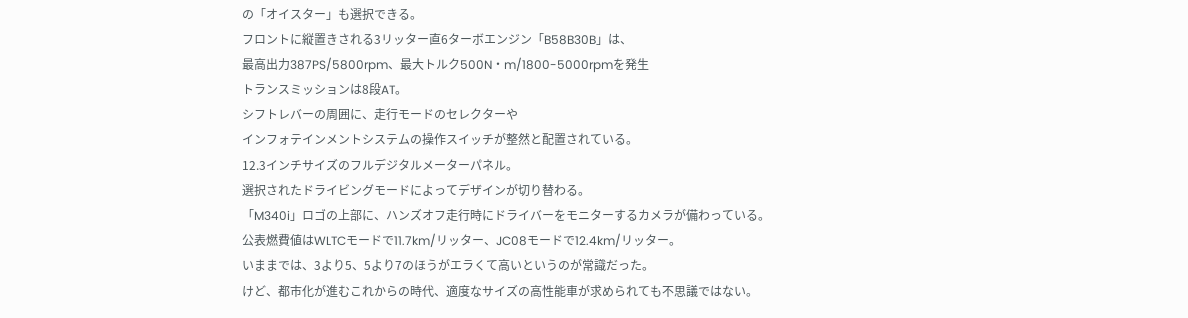の「オイスター」も選択できる。
フロントに縦置きされる3リッター直6ターボエンジン「B58B30B」は、
最高出力387PS/5800rpm、最大トルク500N・m/1800-5000rpmを発生
トランスミッションは8段AT。
シフトレバーの周囲に、走行モードのセレクターや
インフォテインメントシステムの操作スイッチが整然と配置されている。
12.3インチサイズのフルデジタルメーターパネル。
選択されたドライビングモードによってデザインが切り替わる。
「M340i」ロゴの上部に、ハンズオフ走行時にドライバーをモニターするカメラが備わっている。
公表燃費値はWLTCモードで11.7km/リッター、JC08モードで12.4km/リッター。
いままでは、3より5、5より7のほうがエラくて高いというのが常識だった。
けど、都市化が進むこれからの時代、適度なサイズの高性能車が求められても不思議ではない。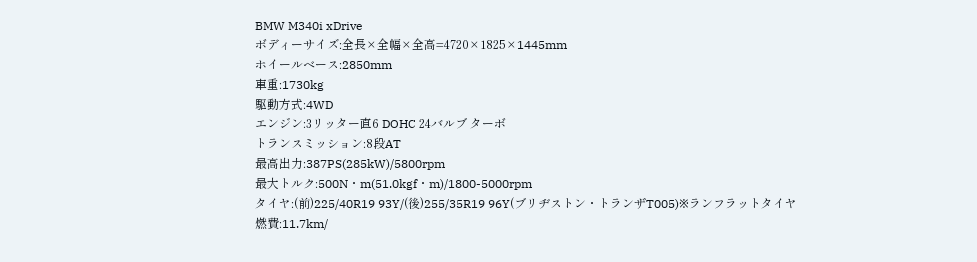BMW M340i xDrive
ボディーサイズ:全長×全幅×全高=4720×1825×1445mm
ホイールベース:2850mm
車重:1730kg
駆動方式:4WD
エンジン:3リッター直6 DOHC 24バルブ ターボ
トランスミッション:8段AT
最高出力:387PS(285kW)/5800rpm
最大トルク:500N・m(51.0kgf・m)/1800-5000rpm
タイヤ:(前)225/40R19 93Y/(後)255/35R19 96Y(ブリヂストン・トランザT005)※ランフラットタイヤ
燃費:11.7km/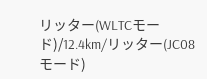リッター(WLTCモード)/12.4km/リッター(JC08モード)